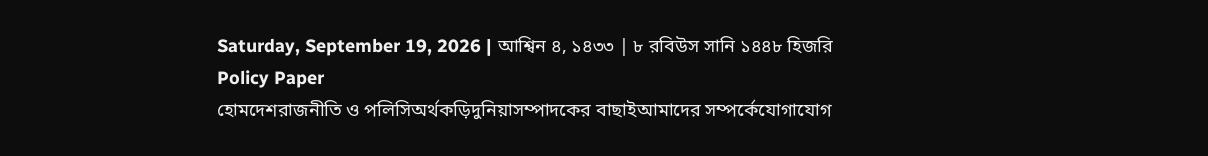Saturday, September 19, 2026 | আশ্বিন ৪, ১৪৩৩ | ৮ রবিউস সানি ১৪৪৮ হিজরি
Policy Paper
হোমদেশরাজনীতি ও পলিসিঅর্থকড়িদুনিয়াসম্পাদকের বাছাইআমাদের সম্পর্কেযোগাযোগ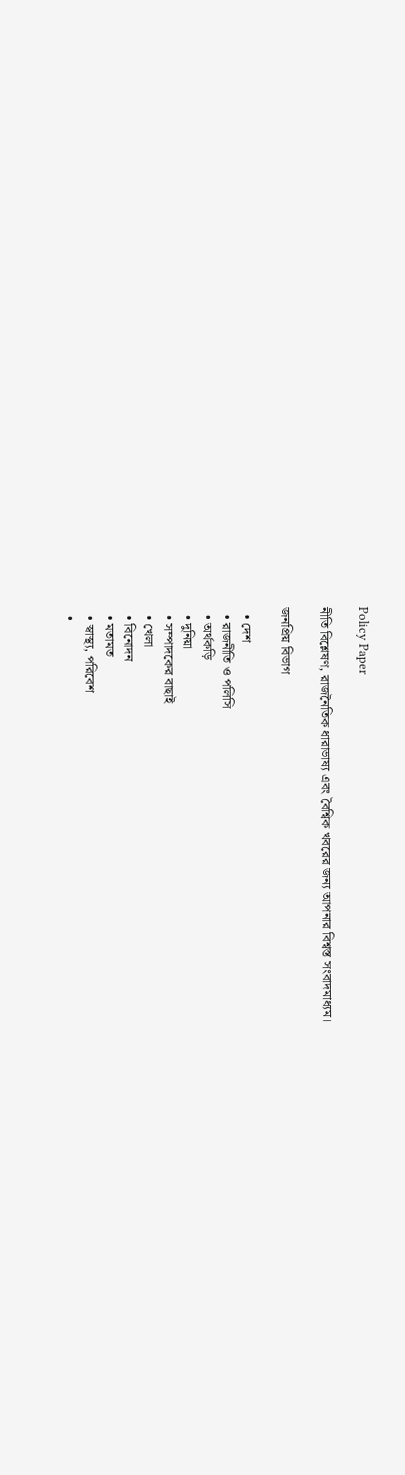Policy Paper

নীতি বিশ্লেষণ, রাজনৈতিক ধারাভাষ্য এবং বৈশ্বিক খবরের জন্য আপনার বিশ্বস্ত সংবাদমাধ্যম।

জনপ্রিয় বিভাগ

  • দেশ
  • রাজনীতি ও পলিসি
  • অর্থকড়ি
  • দুনিয়া
  • সম্পাদকের বাছাই
  • খেলা
  • বিনোদন
  • মতামত
  • স্বাস্থ্য, পরিবেশ
  •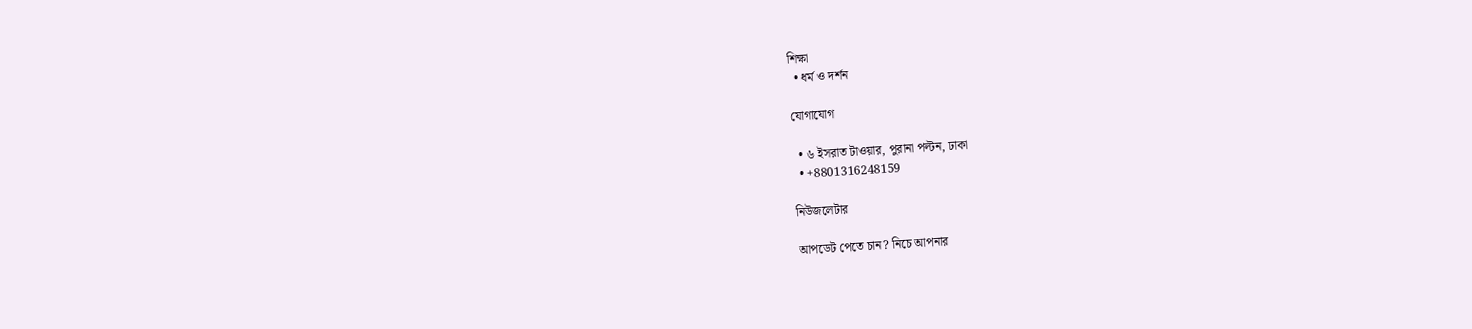শিক্ষা
  • ধর্ম ও দর্শন

যোগাযোগ

  • ৬ ইসরাত টাওয়ার, পুরানা পল্টন, ঢাকা
  • +8801316248159

নিউজলেটার

আপডেট পেতে চান? নিচে আপনার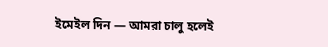ইমেইল দিন — আমরা চালু হলেই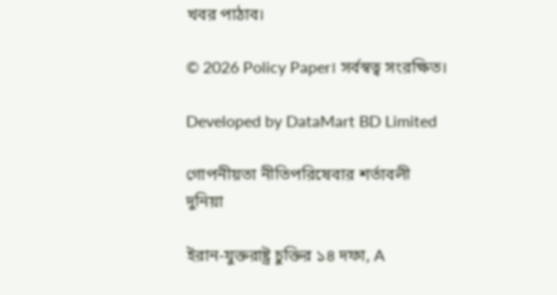খবর পাঠাব।

© 2026 Policy Paper। সর্বস্বত্ব সংরক্ষিত।

Developed by DataMart BD Limited

গোপনীয়তা নীতিপরিষেবার শর্তাবলী
দুনিয়া

ইরান-যুক্তরাষ্ট্র চুক্তির ১৪ দফা, A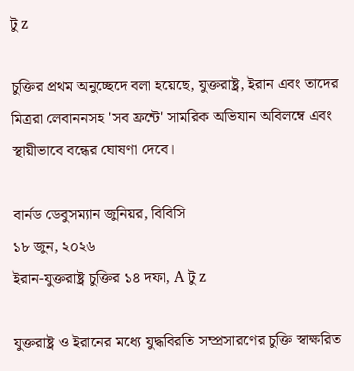টু z

চুক্তির প্রথম অনুচ্ছেদে বলা হয়েছে, যুক্তরাষ্ট্র, ইরান এবং তাদের মিত্ররা লেবাননসহ 'সব ফ্রন্টে' সামরিক অভিযান অবিলম্বে এবং স্থায়ীভাবে বন্ধের ঘোষণা দেবে।

বার্নড ডেবুসম্যান জুনিয়র, বিবিসি
১৮ জুন, ২০২৬
ইরান-যুক্তরাষ্ট্র চুক্তির ১৪ দফা, A টু z

যুক্তরাষ্ট্র ও ইরানের মধ্যে যুদ্ধবিরতি সম্প্রসারণের চুক্তি স্বাক্ষরিত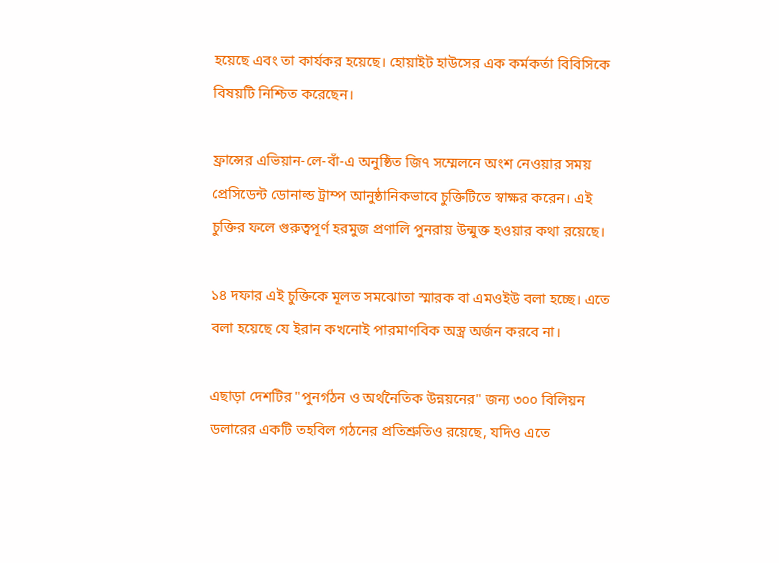হয়েছে এবং তা কার্যকর হয়েছে। হোয়াইট হাউসের এক কর্মকর্তা বিবিসিকে বিষয়টি নিশ্চিত করেছেন।

ফ্রান্সের এভিয়ান-লে-বাঁ-এ অনুষ্ঠিত জি৭ সম্মেলনে অংশ নেওয়ার সময় প্রেসিডেন্ট ডোনাল্ড ট্রাম্প আনুষ্ঠানিকভাবে চুক্তিটিতে স্বাক্ষর করেন। এই চুক্তির ফলে গুরুত্বপূর্ণ হরমুজ প্রণালি পুনরায় উন্মুক্ত হওয়ার কথা রয়েছে।

১৪ দফার এই চুক্তিকে মূলত সমঝোতা স্মারক বা এমওইউ বলা হচ্ছে। এতে বলা হয়েছে যে ইরান কখনোই পারমাণবিক অস্ত্র অর্জন করবে না।

এছাড়া দেশটির "পুনর্গঠন ও অর্থনৈতিক উন্নয়নের" জন্য ৩০০ বিলিয়ন ডলারের একটি তহবিল গঠনের প্রতিশ্রুতিও রয়েছে, যদিও এতে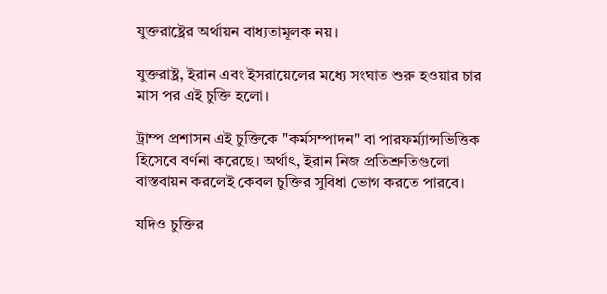যুক্তরাষ্ট্রের অর্থায়ন বাধ্যতামূলক নয়।

যুক্তরাষ্ট্র, ইরান এবং ইসরায়েলের মধ্যে সংঘাত শুরু হওয়ার চার মাস পর এই চুক্তি হলো।

ট্রাম্প প্রশাসন এই চুক্তিকে "কর্মসম্পাদন" বা পারফর্ম্যান্সভিত্তিক হিসেবে বর্ণনা করেছে। অর্থাৎ, ইরান নিজ প্রতিশ্রুতিগুলো বাস্তবায়ন করলেই কেবল চুক্তির সুবিধা ভোগ করতে পারবে।

যদিও চুক্তির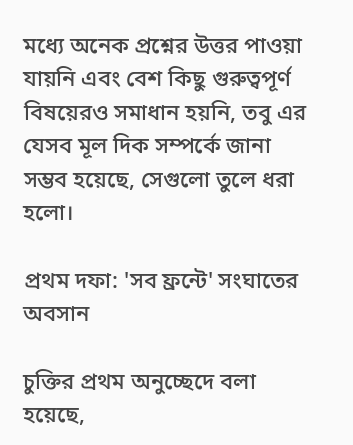মধ্যে অনেক প্রশ্নের উত্তর পাওয়া যায়নি এবং বেশ কিছু গুরুত্বপূর্ণ বিষয়েরও সমাধান হয়নি, তবু এর যেসব মূল দিক সম্পর্কে জানা সম্ভব হয়েছে, সেগুলো তুলে ধরা হলো।

প্রথম দফা: 'সব ফ্রন্টে' সংঘাতের অবসান

চুক্তির প্রথম অনুচ্ছেদে বলা হয়েছে,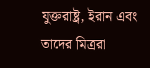যুক্তরাষ্ট্র, ইরান এবং তাদের মিত্ররা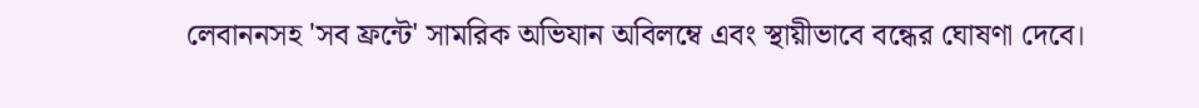লেবাননসহ 'সব ফ্রন্টে' সামরিক অভিযান অবিলম্বে এবং স্থায়ীভাবে বন্ধের ঘোষণা দেবে।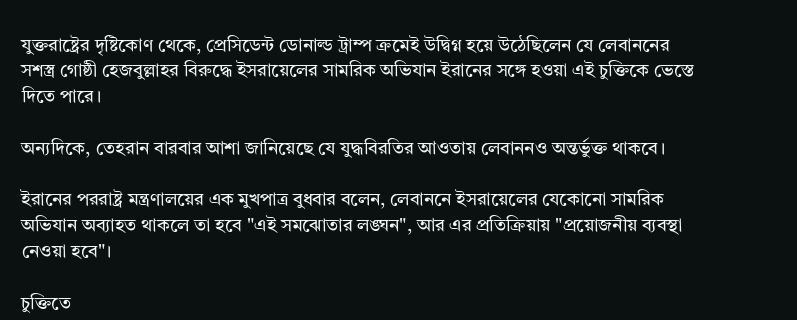যুক্তরাষ্ট্রের দৃষ্টিকোণ থেকে, প্রেসিডেন্ট ডোনাল্ড ট্রাম্প ক্রমেই উদ্বিগ্ন হয়ে উঠেছিলেন যে লেবাননের সশস্ত্র গোষ্ঠী হেজবুল্লাহর বিরুদ্ধে ইসরায়েলের সামরিক অভিযান ইরানের সঙ্গে হওয়া এই চুক্তিকে ভেস্তে দিতে পারে।

অন্যদিকে, তেহরান বারবার আশা জানিয়েছে যে যুদ্ধবিরতির আওতায় লেবাননও অন্তর্ভুক্ত থাকবে।

ইরানের পররাষ্ট্র মন্ত্রণালয়ের এক মুখপাত্র বুধবার বলেন, লেবাননে ইসরায়েলের যেকোনো সামরিক অভিযান অব্যাহত থাকলে তা হবে "এই সমঝোতার লঙ্ঘন", আর এর প্রতিক্রিয়ায় "প্রয়োজনীয় ব্যবস্থা নেওয়া হবে"।

চুক্তিতে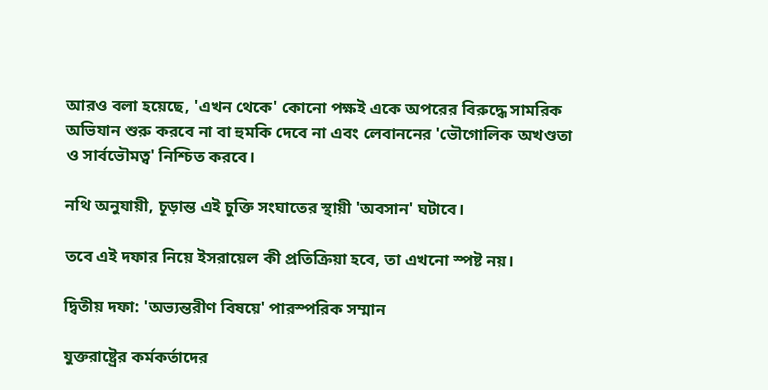আরও বলা হয়েছে, 'এখন থেকে' কোনো পক্ষই একে অপরের বিরুদ্ধে সামরিক অভিযান শুরু করবে না বা হুমকি দেবে না এবং লেবাননের 'ভৌগোলিক অখণ্ডতা ও সার্বভৌমত্ব' নিশ্চিত করবে।

নথি অনুযায়ী, চূড়ান্ত এই চুক্তি সংঘাতের স্থায়ী 'অবসান' ঘটাবে।

তবে এই দফার নিয়ে ইসরায়েল কী প্রতিক্রিয়া হবে, তা এখনো স্পষ্ট নয়।

দ্বিতীয় দফা: 'অভ্যন্তরীণ বিষয়ে' পারস্পরিক সম্মান

যুক্তরাষ্ট্রের কর্মকর্তাদের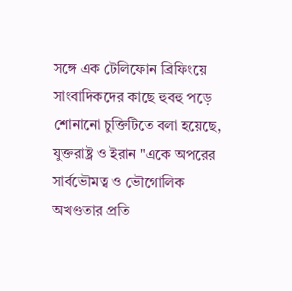সঙ্গে এক টেলিফোন ব্রিফিংয়ে সাংবাদিকদের কাছে হুবহু পড়ে শোনানো চুক্তিটিতে বলা হয়েছে, যুক্তরাষ্ট্র ও ইরান "একে অপরের সার্বভৌমত্ব ও ভৌগোলিক অখণ্ডতার প্রতি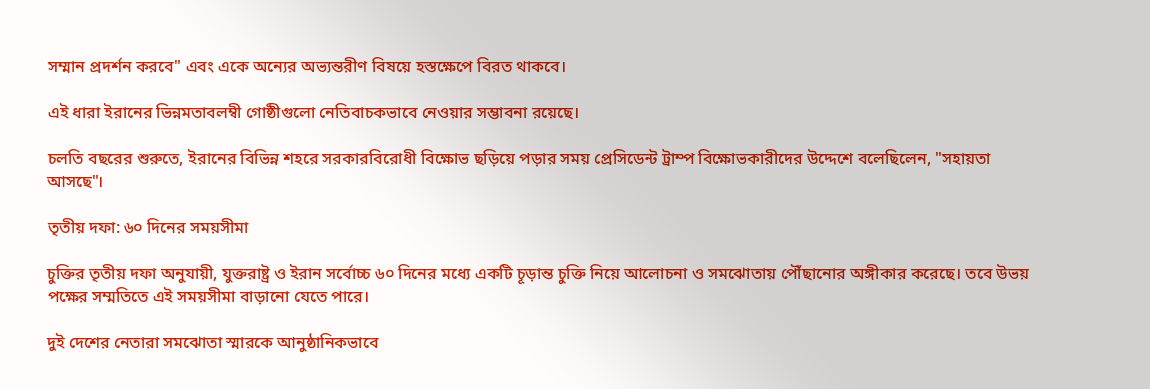সম্মান প্রদর্শন করবে" এবং একে অন্যের অভ্যন্তরীণ বিষয়ে হস্তক্ষেপে বিরত থাকবে।

এই ধারা ইরানের ভিন্নমতাবলম্বী গোষ্ঠীগুলো নেতিবাচকভাবে নেওয়ার সম্ভাবনা রয়েছে।

চলতি বছরের শুরুতে, ইরানের বিভিন্ন শহরে সরকারবিরোধী বিক্ষোভ ছড়িয়ে পড়ার সময় প্রেসিডেন্ট ট্রাম্প বিক্ষোভকারীদের উদ্দেশে বলেছিলেন, "সহায়তা আসছে"।

তৃতীয় দফা: ৬০ দিনের সময়সীমা

চুক্তির তৃতীয় দফা অনুযায়ী, যুক্তরাষ্ট্র ও ইরান সর্বোচ্চ ৬০ দিনের মধ্যে একটি চূড়ান্ত চুক্তি নিয়ে আলোচনা ও সমঝোতায় পৌঁছানোর অঙ্গীকার করেছে। তবে উভয় পক্ষের সম্মতিতে এই সময়সীমা বাড়ানো যেতে পারে।

দুই দেশের নেতারা সমঝোতা স্মারকে আনুষ্ঠানিকভাবে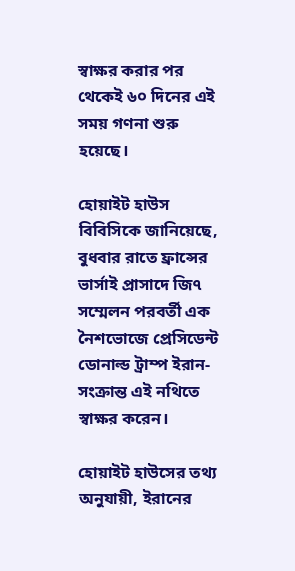স্বাক্ষর করার পর থেকেই ৬০ দিনের এই সময় গণনা শুরু হয়েছে।

হোয়াইট হাউস বিবিসিকে জানিয়েছে, বুধবার রাতে ফ্রান্সের ভার্সাই প্রাসাদে জি৭ সম্মেলন পরবর্তী এক নৈশভোজে প্রেসিডেন্ট ডোনাল্ড ট্রাম্প ইরান-সংক্রান্ত এই নথিতে স্বাক্ষর করেন।

হোয়াইট হাউসের তথ্য অনুযায়ী, ইরানের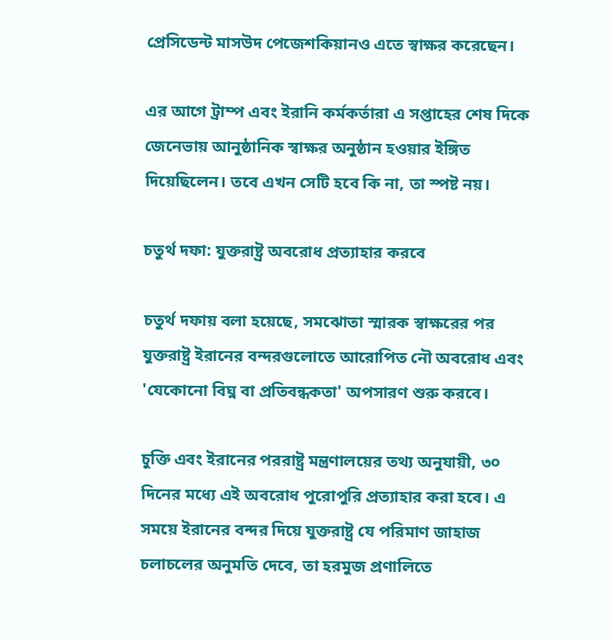প্রেসিডেন্ট মাসউদ পেজেশকিয়ানও এতে স্বাক্ষর করেছেন।

এর আগে ট্রাম্প এবং ইরানি কর্মকর্তারা এ সপ্তাহের শেষ দিকে জেনেভায় আনুষ্ঠানিক স্বাক্ষর অনুষ্ঠান হওয়ার ইঙ্গিত দিয়েছিলেন। তবে এখন সেটি হবে কি না, তা স্পষ্ট নয়।

চতুর্থ দফা: যুক্তরাষ্ট্র অবরোধ প্রত্যাহার করবে

চতুর্থ দফায় বলা হয়েছে, সমঝোতা স্মারক স্বাক্ষরের পর যুক্তরাষ্ট্র ইরানের বন্দরগুলোতে আরোপিত নৌ অবরোধ এবং 'যেকোনো বিঘ্ন বা প্রতিবন্ধকতা' অপসারণ শুরু করবে।

চুক্তি এবং ইরানের পররাষ্ট্র মন্ত্রণালয়ের তথ্য অনুযায়ী, ৩০ দিনের মধ্যে এই অবরোধ পুরোপুরি প্রত্যাহার করা হবে। এ সময়ে ইরানের বন্দর দিয়ে যুক্তরাষ্ট্র যে পরিমাণ জাহাজ চলাচলের অনুমতি দেবে, তা হরমুজ প্রণালিতে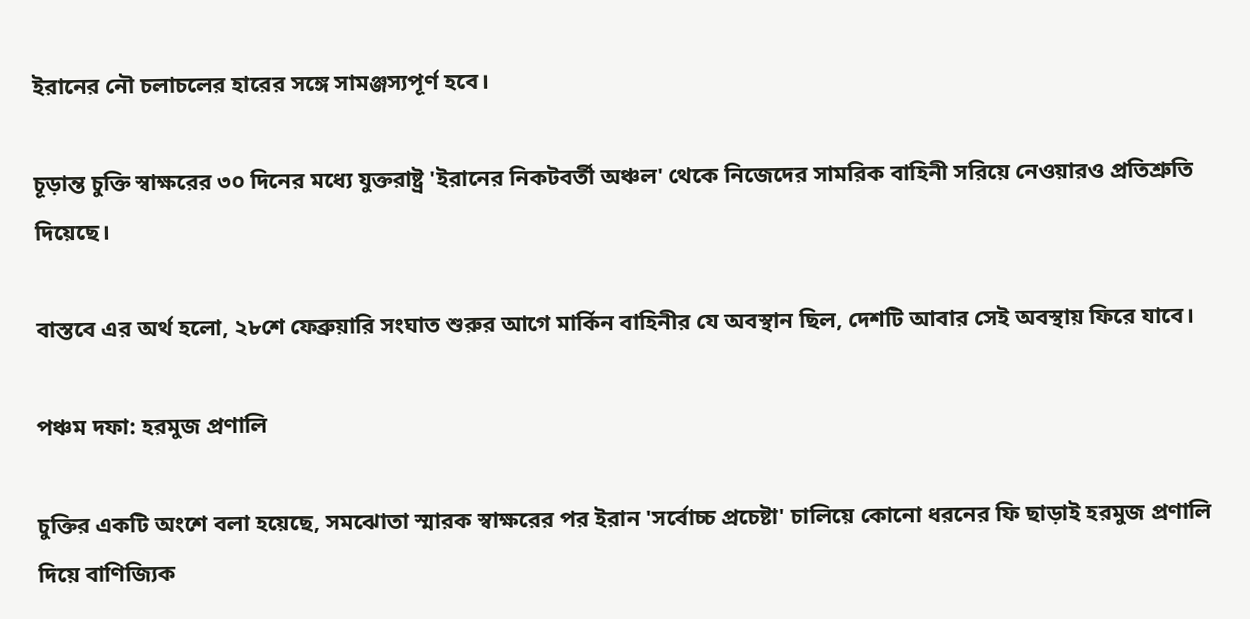ইরানের নৌ চলাচলের হারের সঙ্গে সামঞ্জস্যপূর্ণ হবে।

চূড়ান্ত চুক্তি স্বাক্ষরের ৩০ দিনের মধ্যে যুক্তরাষ্ট্র 'ইরানের নিকটবর্তী অঞ্চল' থেকে নিজেদের সামরিক বাহিনী সরিয়ে নেওয়ারও প্রতিশ্রুতি দিয়েছে।

বাস্তবে এর অর্থ হলো, ২৮শে ফেব্রুয়ারি সংঘাত শুরুর আগে মার্কিন বাহিনীর যে অবস্থান ছিল, দেশটি আবার সেই অবস্থায় ফিরে যাবে।

পঞ্চম দফা: হরমুজ প্রণালি

চুক্তির একটি অংশে বলা হয়েছে, সমঝোতা স্মারক স্বাক্ষরের পর ইরান 'সর্বোচ্চ প্রচেষ্টা' চালিয়ে কোনো ধরনের ফি ছাড়াই হরমুজ প্রণালি দিয়ে বাণিজ্যিক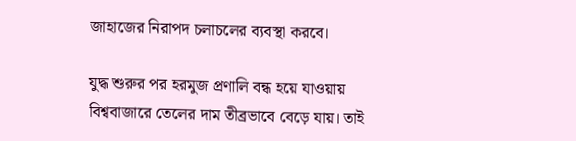জাহাজের নিরাপদ চলাচলের ব্যবস্থা করবে।

যুদ্ধ শুরুর পর হরমুজ প্রণালি বন্ধ হয়ে যাওয়ায় বিশ্ববাজারে তেলের দাম তীব্রভাবে বেড়ে যায়। তাই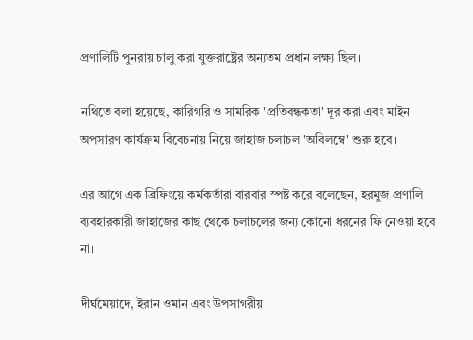প্রণালিটি পুনরায় চালু করা যুক্তরাষ্ট্রের অন্যতম প্রধান লক্ষ্য ছিল।

নথিতে বলা হয়েছে, কারিগরি ও সামরিক 'প্রতিবন্ধকতা' দূর করা এবং মাইন অপসারণ কার্যক্রম বিবেচনায় নিয়ে জাহাজ চলাচল 'অবিলম্বে' শুরু হবে।

এর আগে এক ব্রিফিংয়ে কর্মকর্তারা বারবার স্পষ্ট করে বলেছেন, হরমুজ প্রণালি ব্যবহারকারী জাহাজের কাছ থেকে চলাচলের জন্য কোনো ধরনের ফি নেওয়া হবে না।

দীর্ঘমেয়াদে, ইরান ওমান এবং উপসাগরীয়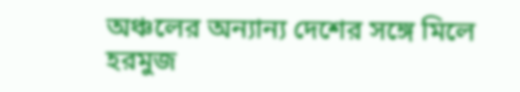অঞ্চলের অন্যান্য দেশের সঙ্গে মিলে হরমুজ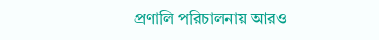প্রণালি পরিচালনায় আরও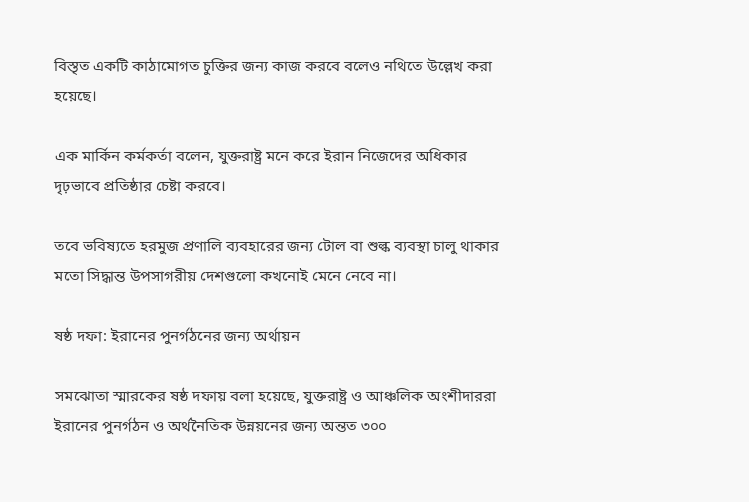বিস্তৃত একটি কাঠামোগত চুক্তির জন্য কাজ করবে বলেও নথিতে উল্লেখ করা হয়েছে।

এক মার্কিন কর্মকর্তা বলেন, যুক্তরাষ্ট্র মনে করে ইরান নিজেদের অধিকার দৃঢ়ভাবে প্রতিষ্ঠার চেষ্টা করবে।

তবে ভবিষ্যতে হরমুজ প্রণালি ব্যবহারের জন্য টোল বা শুল্ক ব্যবস্থা চালু থাকার মতো সিদ্ধান্ত উপসাগরীয় দেশগুলো কখনোই মেনে নেবে না।

ষষ্ঠ দফা: ইরানের পুনর্গঠনের জন্য অর্থায়ন

সমঝোতা স্মারকের ষষ্ঠ দফায় বলা হয়েছে, যুক্তরাষ্ট্র ও আঞ্চলিক অংশীদাররা ইরানের পুনর্গঠন ও অর্থনৈতিক উন্নয়নের জন্য অন্তত ৩০০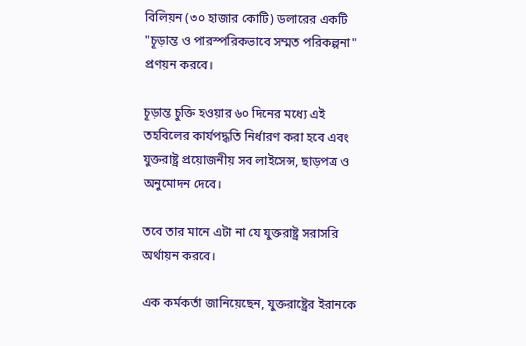বিলিয়ন (৩০ হাজার কোটি) ডলারের একটি "চূড়ান্ত ও পারস্পরিকভাবে সম্মত পরিকল্পনা" প্রণয়ন করবে।

চূড়ান্ত চুক্তি হওয়ার ৬০ দিনের মধ্যে এই তহবিলের কার্যপদ্ধতি নির্ধারণ করা হবে এবং যুক্তরাষ্ট্র প্রয়োজনীয় সব লাইসেন্স, ছাড়পত্র ও অনুমোদন দেবে।

তবে তার মানে এটা না যে যুক্তরাষ্ট্র সরাসরি অর্থায়ন করবে।

এক কর্মকর্তা জানিয়েছেন, যুক্তরাষ্ট্রের ইরানকে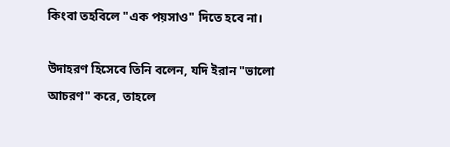কিংবা তহবিলে "এক পয়সাও" দিতে হবে না।

উদাহরণ হিসেবে তিনি বলেন, যদি ইরান "ভালো আচরণ" করে, তাহলে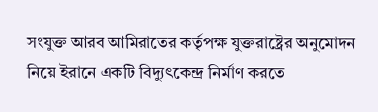সংযুক্ত আরব আমিরাতের কর্তৃপক্ষ যুক্তরাষ্ট্রের অনুমোদন নিয়ে ইরানে একটি বিদ্যুৎকেন্দ্র নির্মাণ করতে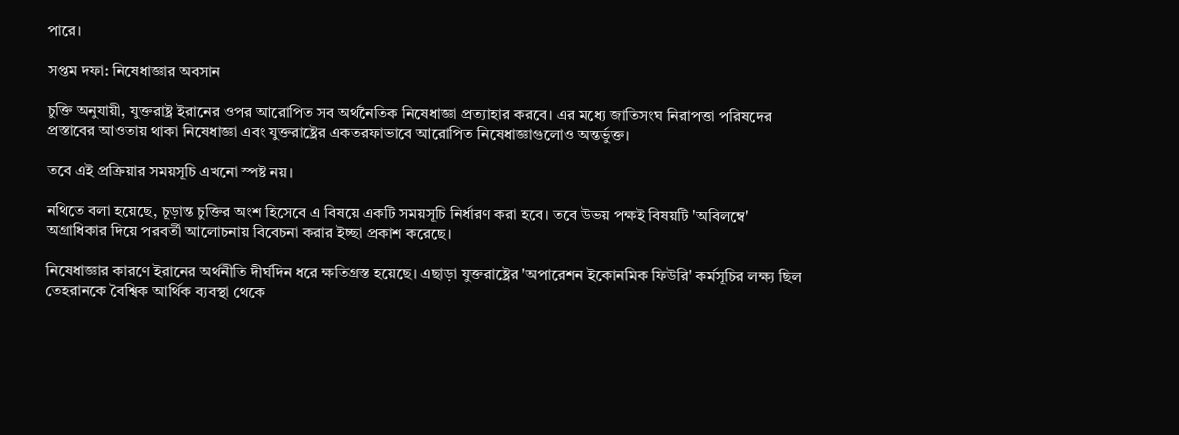পারে।

সপ্তম দফা: নিষেধাজ্ঞার অবসান

চুক্তি অনুযায়ী, যুক্তরাষ্ট্র ইরানের ওপর আরোপিত সব অর্থনৈতিক নিষেধাজ্ঞা প্রত্যাহার করবে। এর মধ্যে জাতিসংঘ নিরাপত্তা পরিষদের প্রস্তাবের আওতায় থাকা নিষেধাজ্ঞা এবং যুক্তরাষ্ট্রের একতরফাভাবে আরোপিত নিষেধাজ্ঞাগুলোও অন্তর্ভুক্ত।

তবে এই প্রক্রিয়ার সময়সূচি এখনো স্পষ্ট নয়।

নথিতে বলা হয়েছে, চূড়ান্ত চুক্তির অংশ হিসেবে এ বিষয়ে একটি সময়সূচি নির্ধারণ করা হবে। তবে উভয় পক্ষই বিষয়টি 'অবিলম্বে' অগ্রাধিকার দিয়ে পরবর্তী আলোচনায় বিবেচনা করার ইচ্ছা প্রকাশ করেছে।

নিষেধাজ্ঞার কারণে ইরানের অর্থনীতি দীর্ঘদিন ধরে ক্ষতিগ্রস্ত হয়েছে। এছাড়া যুক্তরাষ্ট্রের 'অপারেশন ইকোনমিক ফিউরি' কর্মসূচির লক্ষ্য ছিল তেহরানকে বৈশ্বিক আর্থিক ব্যবস্থা থেকে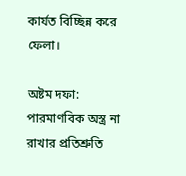কার্যত বিচ্ছিন্ন করে ফেলা।

অষ্টম দফা: পারমাণবিক অস্ত্র না রাখার প্রতিশ্রুতি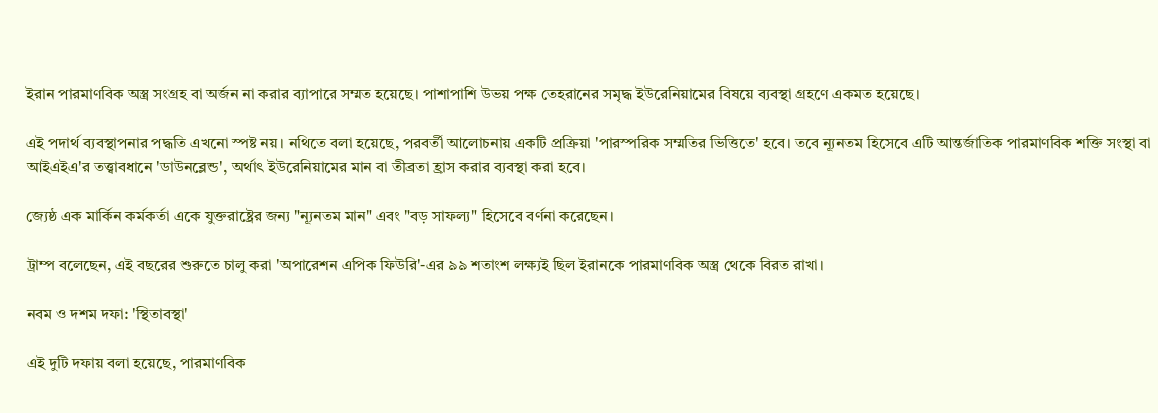ইরান পারমাণবিক অস্ত্র সংগ্রহ বা অর্জন না করার ব্যাপারে সম্মত হয়েছে। পাশাপাশি উভয় পক্ষ তেহরানের সমৃদ্ধ ইউরেনিয়ামের বিষয়ে ব্যবস্থা গ্রহণে একমত হয়েছে।

এই পদার্থ ব্যবস্থাপনার পদ্ধতি এখনো স্পষ্ট নয়। নথিতে বলা হয়েছে, পরবর্তী আলোচনায় একটি প্রক্রিয়া 'পারস্পরিক সম্মতির ভিত্তিতে' হবে। তবে ন্যূনতম হিসেবে এটি আন্তর্জাতিক পারমাণবিক শক্তি সংস্থা বা আইএইএ'র তত্ত্বাবধানে 'ডাউনব্লেন্ড', অর্থাৎ ইউরেনিয়ামের মান বা তীব্রতা হ্রাস করার ব্যবস্থা করা হবে।

জ্যেষ্ঠ এক মার্কিন কর্মকর্তা একে যুক্তরাষ্ট্রের জন্য "ন্যূনতম মান" এবং "বড় সাফল্য" হিসেবে বর্ণনা করেছেন।

ট্রাম্প বলেছেন, এই বছরের শুরুতে চালু করা 'অপারেশন এপিক ফিউরি'-এর ৯৯ শতাংশ লক্ষ্যই ছিল ইরানকে পারমাণবিক অস্ত্র থেকে বিরত রাখা।

নবম ও দশম দফা: 'স্থিতাবস্থা'

এই দুটি দফায় বলা হয়েছে, পারমাণবিক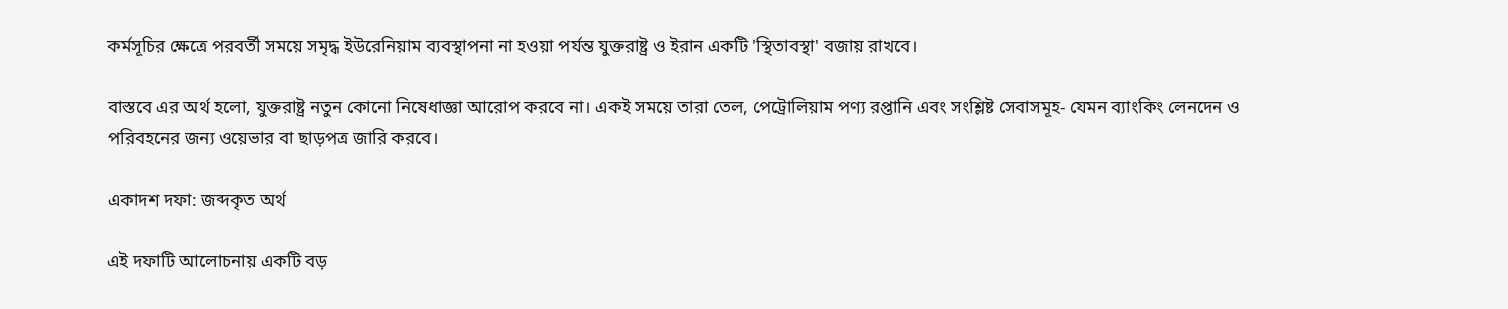কর্মসূচির ক্ষেত্রে পরবর্তী সময়ে সমৃদ্ধ ইউরেনিয়াম ব্যবস্থাপনা না হওয়া পর্যন্ত যুক্তরাষ্ট্র ও ইরান একটি 'স্থিতাবস্থা' বজায় রাখবে।

বাস্তবে এর অর্থ হলো, যুক্তরাষ্ট্র নতুন কোনো নিষেধাজ্ঞা আরোপ করবে না। একই সময়ে তারা তেল, পেট্রোলিয়াম পণ্য রপ্তানি এবং সংশ্লিষ্ট সেবাসমূহ- যেমন ব্যাংকিং লেনদেন ও পরিবহনের জন্য ওয়েভার বা ছাড়পত্র জারি করবে।

একাদশ দফা: জব্দকৃত অর্থ

এই দফাটি আলোচনায় একটি বড়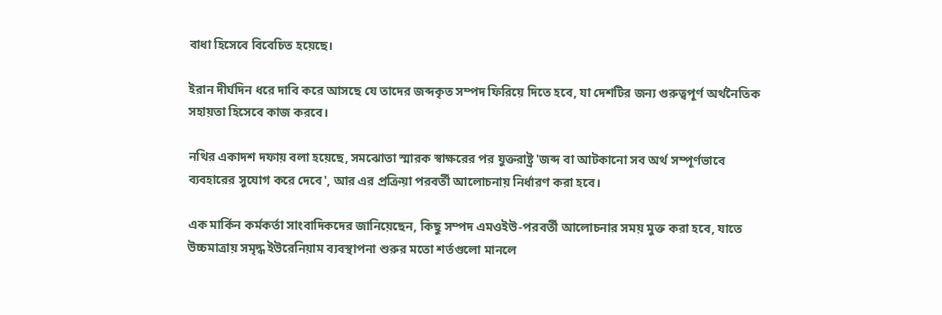বাধা হিসেবে বিবেচিত হয়েছে।

ইরান দীর্ঘদিন ধরে দাবি করে আসছে যে তাদের জব্দকৃত সম্পদ ফিরিয়ে দিতে হবে, যা দেশটির জন্য গুরুত্বপূর্ণ অর্থনৈতিক সহায়তা হিসেবে কাজ করবে।

নথির একাদশ দফায় বলা হয়েছে, সমঝোতা স্মারক স্বাক্ষরের পর যুক্তরাষ্ট্র 'জব্দ বা আটকানো সব অর্থ সম্পূর্ণভাবে ব্যবহারের সুযোগ করে দেবে', আর এর প্রক্রিয়া পরবর্তী আলোচনায় নির্ধারণ করা হবে।

এক মার্কিন কর্মকর্তা সাংবাদিকদের জানিয়েছেন, কিছু সম্পদ এমওইউ-পরবর্তী আলোচনার সময় মুক্ত করা হবে, যাতে উচ্চমাত্রায় সমৃদ্ধ ইউরেনিয়াম ব্যবস্থাপনা শুরুর মতো শর্তগুলো মানলে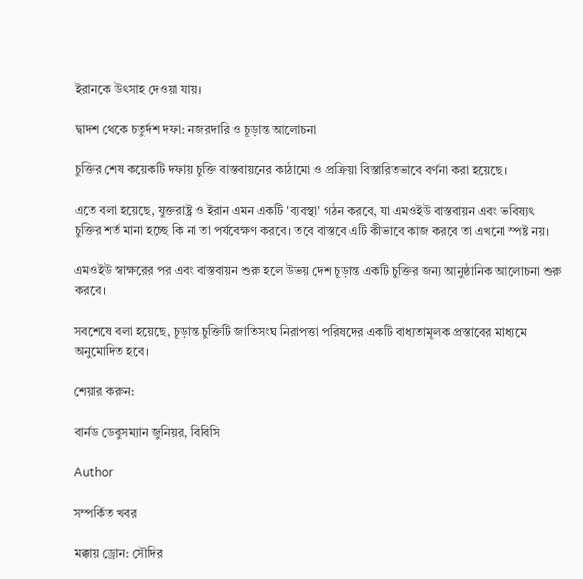ইরানকে উৎসাহ দেওয়া যায়।

দ্বাদশ থেকে চতুর্দশ দফা: নজরদারি ও চূড়ান্ত আলোচনা

চুক্তির শেষ কয়েকটি দফায় চুক্তি বাস্তবায়নের কাঠামো ও প্রক্রিয়া বিস্তারিতভাবে বর্ণনা করা হয়েছে।

এতে বলা হয়েছে, যুক্তরাষ্ট্র ও ইরান এমন একটি 'ব্যবস্থা' গঠন করবে, যা এমওইউ বাস্তবায়ন এবং ভবিষ্যৎ চুক্তির শর্ত মানা হচ্ছে কি না তা পর্যবেক্ষণ করবে। তবে বাস্তবে এটি কীভাবে কাজ করবে তা এখনো স্পষ্ট নয়।

এমওইউ স্বাক্ষরের পর এবং বাস্তবায়ন শুরু হলে উভয় দেশ চূড়ান্ত একটি চুক্তির জন্য আনুষ্ঠানিক আলোচনা শুরু করবে।

সবশেষে বলা হয়েছে, চূড়ান্ত চুক্তিটি জাতিসংঘ নিরাপত্তা পরিষদের একটি বাধ্যতামূলক প্রস্তাবের মাধ্যমে অনুমোদিত হবে।

শেয়ার করুন:

বার্নড ডেবুসম্যান জুনিয়র, বিবিসি

Author

সম্পর্কিত খবর

মক্কায় ড্রোন: সৌদির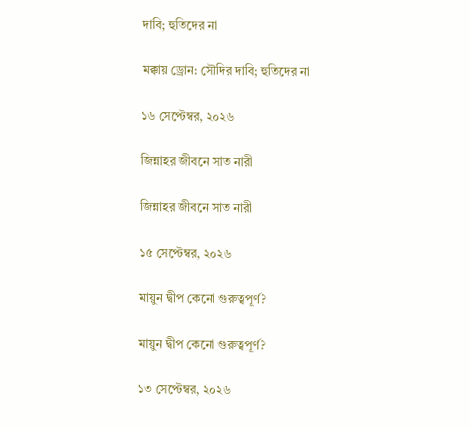দাবি; হুতিদের না

মক্কায় ড্রোন: সৌদির দাবি; হুতিদের না

১৬ সেপ্টেম্বর, ২০২৬

জিন্নাহর জীবনে সাত নারী

জিন্নাহর জীবনে সাত নারী

১৫ সেপ্টেম্বর, ২০২৬

মায়ুন দ্বীপ কেনো গুরুত্বপূর্ণ?

মায়ুন দ্বীপ কেনো গুরুত্বপূর্ণ?

১৩ সেপ্টেম্বর, ২০২৬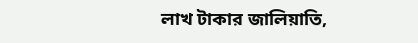লাখ টাকার জালিয়াতি,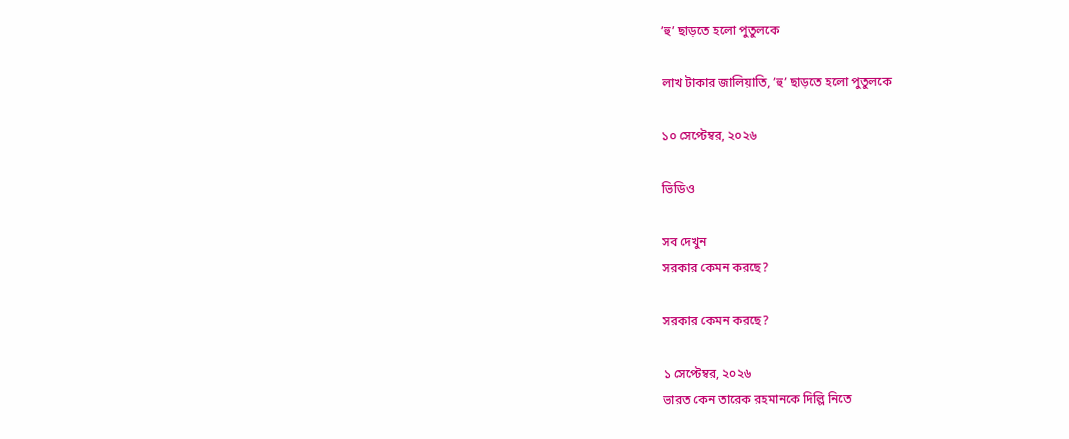’হু’ ছাড়তে হলো পুতুলকে

লাখ টাকার জালিয়াতি, ’হু’ ছাড়তে হলো পুতুলকে

১০ সেপ্টেম্বর, ২০২৬

ভিডিও

সব দেখুন
সরকার কেমন করছে?

সরকার কেমন করছে?

১ সেপ্টেম্বর, ২০২৬
ভারত কেন তারেক রহমানকে দিল্লি নিতে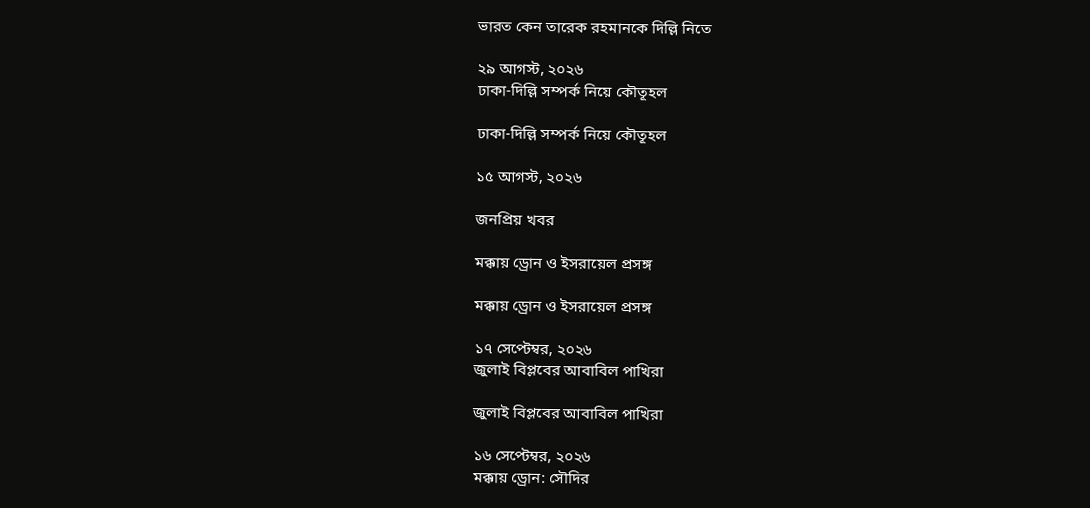ভারত কেন তারেক রহমানকে দিল্লি নিতে

২৯ আগস্ট, ২০২৬
ঢাকা-দিল্লি সম্পর্ক নিয়ে কৌতূহল

ঢাকা-দিল্লি সম্পর্ক নিয়ে কৌতূহল

১৫ আগস্ট, ২০২৬

জনপ্রিয় খবর

মক্কায় ড্রোন ও ইসরায়েল প্রসঙ্গ

মক্কায় ড্রোন ও ইসরায়েল প্রসঙ্গ

১৭ সেপ্টেম্বর, ২০২৬
জুলাই বিপ্লবের আবাবিল পাখিরা

জুলাই বিপ্লবের আবাবিল পাখিরা

১৬ সেপ্টেম্বর, ২০২৬
মক্কায় ড্রোন: সৌদির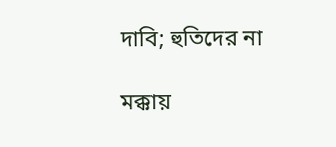দাবি; হুতিদের না

মক্কায়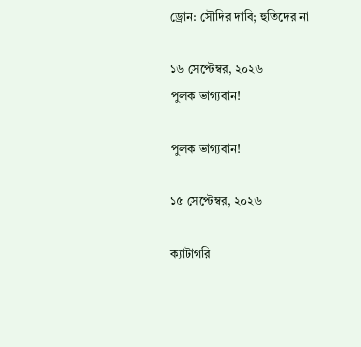ড্রোন: সৌদির দাবি; হুতিদের না

১৬ সেপ্টেম্বর, ২০২৬
পুলক ভাগ‍্যবান!

পুলক ভাগ‍্যবান!

১৫ সেপ্টেম্বর, ২০২৬

ক্যাটাগরি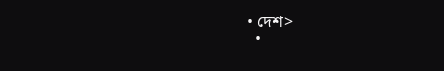• দেশ>
  •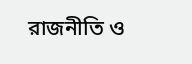রাজনীতি ও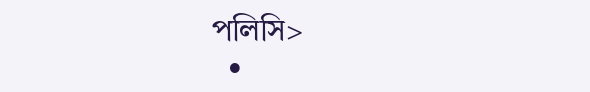পলিসি>
  •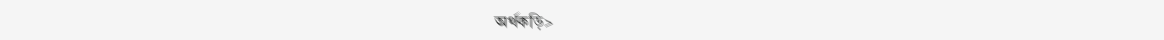অর্থকড়ি>